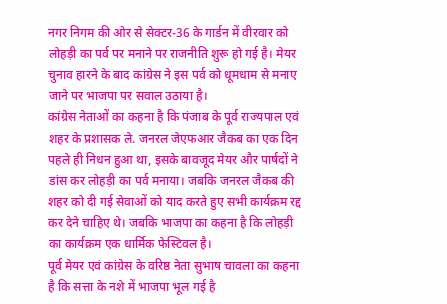नगर निगम की ओर से सेक्टर-36 के गार्डन में वीरवार को लोहड़ी का पर्व पर मनाने पर राजनीति शुरू हो गई है। मेयर चुनाव हारने के बाद कांग्रेस ने इस पर्व को धूमधाम से मनाए जाने पर भाजपा पर सवाल उठाया है।
कांग्रेस नेताओं का कहना है कि पंजाब के पूर्व राज्यपाल एवं शहर के प्रशासक ले. जनरल जेएफआर जैकब का एक दिन पहले ही निधन हुआ था, इसके बावजूद मेयर और पार्षदों ने डांस कर लोहड़ी का पर्व मनाया। जबकि जनरल जैकब की शहर को दी गई सेवाओं को याद करते हुए सभी कार्यक्रम रद्द कर देने चाहिए थे। जबकि भाजपा का कहना है कि लोहड़ी का कार्यक्रम एक धार्मिक फेस्टिवल है।
पूर्व मेयर एवं कांग्रेस के वरिष्ठ नेता सुभाष चावला का कहना है कि सत्ता के नशे में भाजपा भूल गई है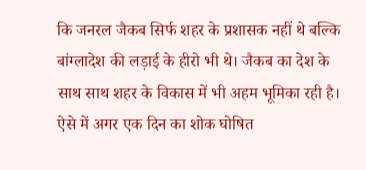कि जनरल जैकब सिर्फ शहर के प्रशासक नहीं थे बल्कि बांग्लादेश की लड़ाई के हीरो भी थे। जैकब का देश के साथ साथ शहर के विकास में भी अहम भूमिका रही है। ऐसे में अगर एक दिन का शोक घोषित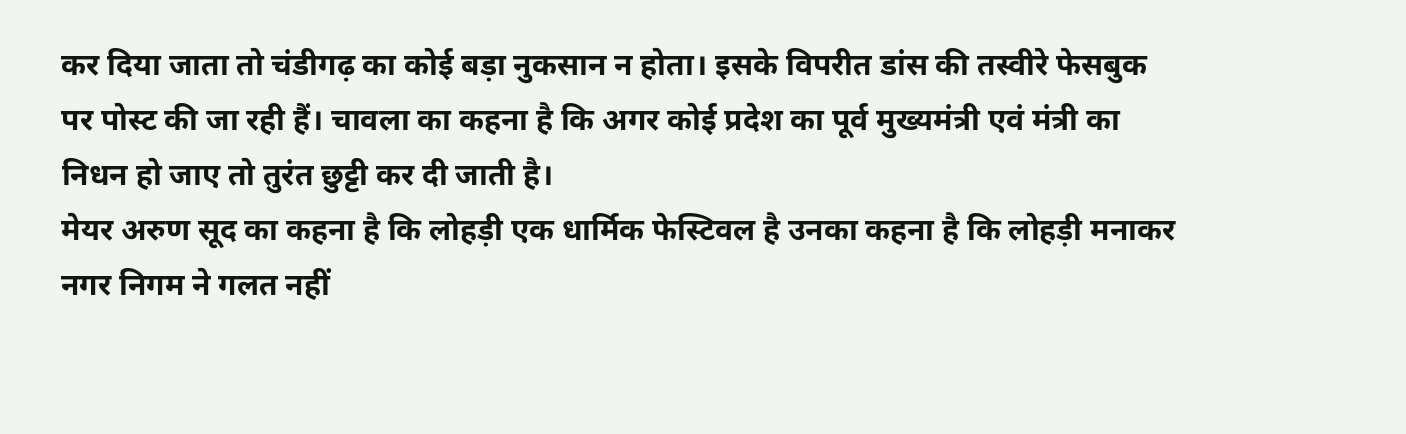कर दिया जाता तो चंडीगढ़ का कोई बड़ा नुकसान न होता। इसके विपरीत डांस की तस्वीरे फेसबुक पर पोस्ट की जा रही हैं। चावला का कहना है कि अगर कोई प्रदेश का पूर्व मुख्यमंत्री एवं मंत्री का निधन हो जाए तो तुरंत छुट्टी कर दी जाती है।
मेयर अरुण सूद का कहना है कि लोहड़ी एक धार्मिक फेस्टिवल है उनका कहना है कि लोहड़ी मनाकर नगर निगम ने गलत नहीं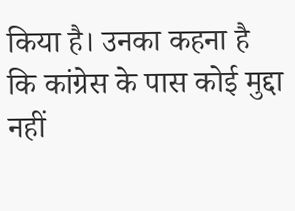किया है। उनका कहना है कि कांग्रेस के पास कोई मुद्दा नहीं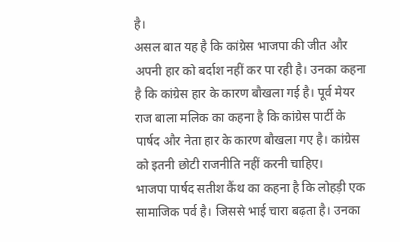है।
असल बात यह है कि कांग्रेस भाजपा की जीत और अपनी हार को बर्दाश नहीं कर पा रही है। उनका कहना है कि कांग्रेस हार के कारण बौखला गई है। पूर्व मेयर राज बाला मलिक का कहना है कि कांग्रेस पार्टी के पार्षद और नेता हार के कारण बौखला गए है। कांग्रेस को इतनी छोटी राजनीति नहीं करनी चाहिए।
भाजपा पार्षद सतीश कैंथ का कहना है कि लोहड़ी एक सामाजिक पर्व है। जिससे भाई चारा बढ़ता है। उनका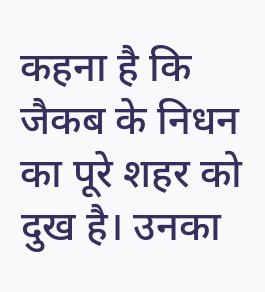कहना है कि जैकब के निधन का पूरे शहर को दुख है। उनका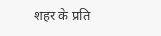शहर के प्रति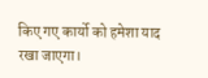किए गए कार्यो को हमेशा याद रखा जाएगा।